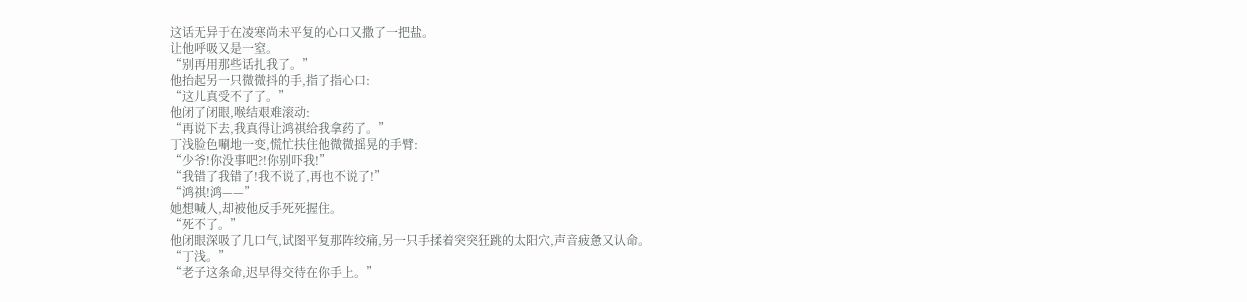这话无异于在凌寒尚未平复的心口又撒了一把盐。
让他呼吸又是一窒。
“别再用那些话扎我了。”
他抬起另一只微微抖的手,指了指心口:
“这儿真受不了了。”
他闭了闭眼,喉结艰难滚动:
“再说下去,我真得让鸿祺给我拿药了。”
丁浅脸色唰地一变,慌忙扶住他微微摇晃的手臂:
“少爷!你没事吧?!你别吓我!”
“我错了我错了!我不说了,再也不说了!”
“鸿祺!鸿——”
她想喊人,却被他反手死死握住。
“死不了。”
他闭眼深吸了几口气,试图平复那阵绞痛,另一只手揉着突突狂跳的太阳穴,声音疲惫又认命。
“丁浅。”
“老子这条命,迟早得交待在你手上。”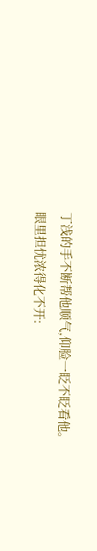丁浅的手不断帮他顺气,仰脸一眨不眨看他。
眼里担忧浓得化不开: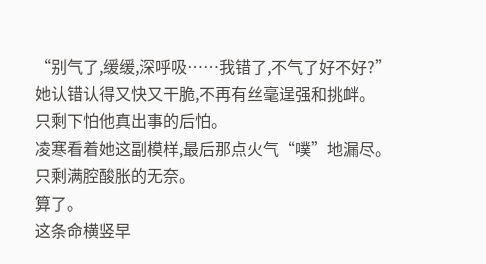“别气了,缓缓,深呼吸……我错了,不气了好不好?”
她认错认得又快又干脆,不再有丝毫逞强和挑衅。
只剩下怕他真出事的后怕。
凌寒看着她这副模样,最后那点火气“噗”地漏尽。
只剩满腔酸胀的无奈。
算了。
这条命横竖早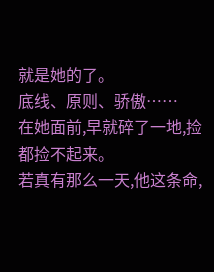就是她的了。
底线、原则、骄傲……
在她面前,早就碎了一地,捡都捡不起来。
若真有那么一天,他这条命,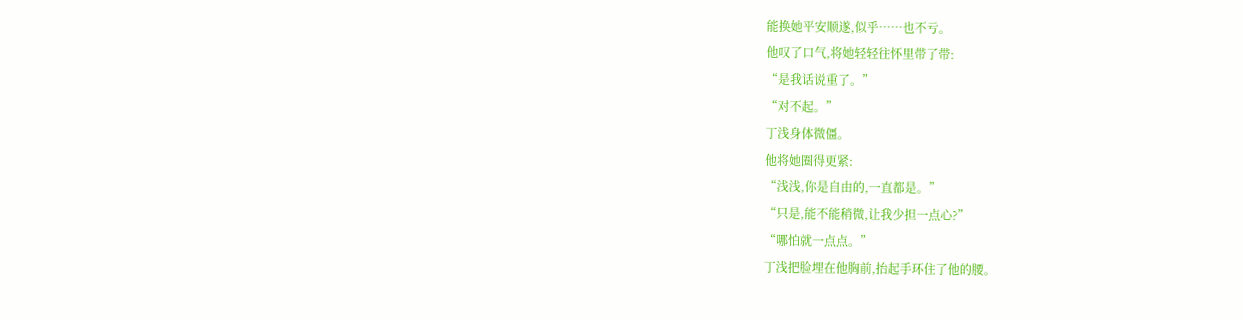能换她平安顺遂,似乎……也不亏。
他叹了口气,将她轻轻往怀里带了带:
“是我话说重了。”
“对不起。”
丁浅身体微僵。
他将她圈得更紧:
“浅浅,你是自由的,一直都是。”
“只是,能不能稍微,让我少担一点心?”
“哪怕就一点点。”
丁浅把脸埋在他胸前,抬起手环住了他的腰。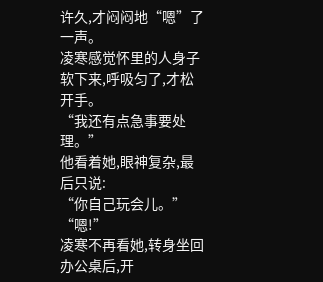许久,才闷闷地“嗯”了一声。
凌寒感觉怀里的人身子软下来,呼吸匀了,才松开手。
“我还有点急事要处理。”
他看着她,眼神复杂,最后只说:
“你自己玩会儿。”
“嗯!”
凌寒不再看她,转身坐回办公桌后,开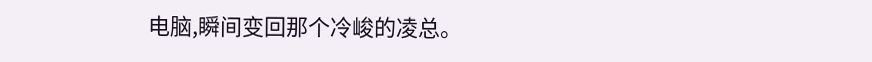电脑,瞬间变回那个冷峻的凌总。